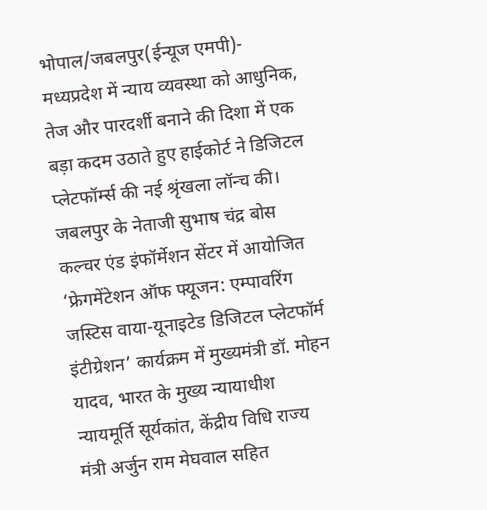भोपाल/जबलपुर(ईन्यूज एमपी)- मध्यप्रदेश में न्याय व्यवस्था को आधुनिक, तेज और पारदर्शी बनाने की दिशा में एक बड़ा कदम उठाते हुए हाईकोर्ट ने डिजिटल प्लेटफॉर्म्स की नई श्रृंखला लॉन्च की। जबलपुर के नेताजी सुभाष चंद्र बोस कल्चर एंड इंफॉर्मेशन सेंटर में आयोजित ‘फ्रेगमेंटेशन ऑफ फ्यूजन: एम्पावरिंग जस्टिस वाया-यूनाइटेड डिजिटल प्लेटफॉर्म इंटीग्रेशन’ कार्यक्रम में मुख्यमंत्री डॉ. मोहन यादव, भारत के मुख्य न्यायाधीश न्यायमूर्ति सूर्यकांत, केंद्रीय विधि राज्य मंत्री अर्जुन राम मेघवाल सहित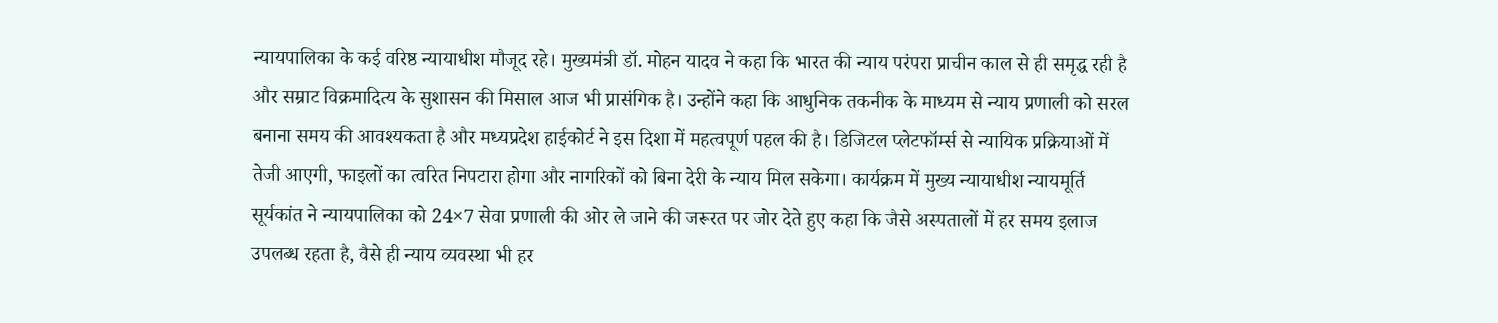न्यायपालिका के कई वरिष्ठ न्यायाधीश मौजूद रहे। मुख्यमंत्री डॉ. मोहन यादव ने कहा कि भारत की न्याय परंपरा प्राचीन काल से ही समृद्ध रही है और सम्राट विक्रमादित्य के सुशासन की मिसाल आज भी प्रासंगिक है। उन्होंने कहा कि आधुनिक तकनीक के माध्यम से न्याय प्रणाली को सरल बनाना समय की आवश्यकता है और मध्यप्रदेश हाईकोर्ट ने इस दिशा में महत्वपूर्ण पहल की है। डिजिटल प्लेटफॉर्म्स से न्यायिक प्रक्रियाओं में तेजी आएगी, फाइलों का त्वरित निपटारा होगा और नागरिकों को बिना देरी के न्याय मिल सकेगा। कार्यक्रम में मुख्य न्यायाधीश न्यायमूर्ति सूर्यकांत ने न्यायपालिका को 24×7 सेवा प्रणाली की ओर ले जाने की जरूरत पर जोर देते हुए कहा कि जैसे अस्पतालों में हर समय इलाज उपलब्ध रहता है, वैसे ही न्याय व्यवस्था भी हर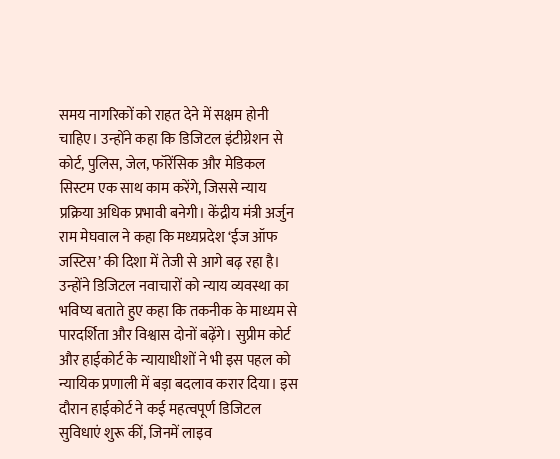समय नागरिकों को राहत देने में सक्षम होनी चाहिए। उन्होंने कहा कि डिजिटल इंटीग्रेशन से कोर्ट, पुलिस, जेल, फॉरेंसिक और मेडिकल सिस्टम एक साथ काम करेंगे, जिससे न्याय प्रक्रिया अधिक प्रभावी बनेगी। केंद्रीय मंत्री अर्जुन राम मेघवाल ने कहा कि मध्यप्रदेश ‘ईज ऑफ जस्टिस’ की दिशा में तेजी से आगे बढ़ रहा है। उन्होंने डिजिटल नवाचारों को न्याय व्यवस्था का भविष्य बताते हुए कहा कि तकनीक के माध्यम से पारदर्शिता और विश्वास दोनों बढ़ेंगे। सुप्रीम कोर्ट और हाईकोर्ट के न्यायाधीशों ने भी इस पहल को न्यायिक प्रणाली में बड़ा बदलाव करार दिया। इस दौरान हाईकोर्ट ने कई महत्वपूर्ण डिजिटल सुविधाएं शुरू कीं, जिनमें लाइव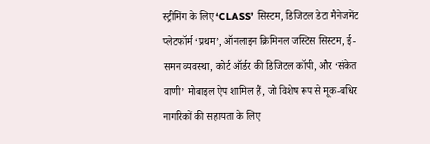स्ट्रीमिंग के लिए ‘CLASS’ सिस्टम, डिजिटल डेटा मैनेजमेंट प्लेटफॉर्म ‘प्रथम’, ऑनलाइन क्रिमिनल जस्टिस सिस्टम, ई-समन व्यवस्था, कोर्ट ऑर्डर की डिजिटल कॉपी, और ‘संकेत वाणी’ मोबाइल ऐप शामिल हैं, जो विशेष रूप से मूक-बधिर नागरिकों की सहायता के लिए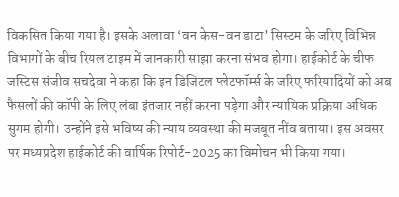विकसित किया गया है। इसके अलावा ‘वन केस-वन डाटा’ सिस्टम के जरिए विभिन्न विभागों के बीच रियल टाइम में जानकारी साझा करना संभव होगा। हाईकोर्ट के चीफ जस्टिस संजीव सचदेवा ने कहा कि इन डिजिटल प्लेटफॉर्म्स के जरिए फरियादियों को अब फैसलों की कॉपी के लिए लंबा इंतजार नहीं करना पड़ेगा और न्यायिक प्रक्रिया अधिक सुगम होगी। उन्होंने इसे भविष्य की न्याय व्यवस्था की मजबूत नींव बताया। इस अवसर पर मध्यप्रदेश हाईकोर्ट की वार्षिक रिपोर्ट-2025 का विमोचन भी किया गया।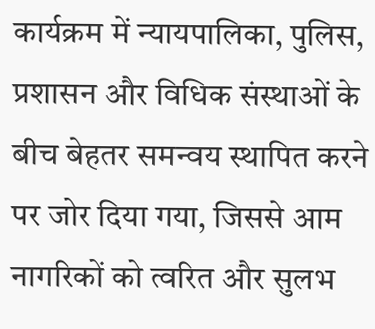कार्यक्रम में न्यायपालिका, पुलिस, प्रशासन और विधिक संस्थाओं के बीच बेहतर समन्वय स्थापित करने पर जोर दिया गया, जिससे आम नागरिकों को त्वरित और सुलभ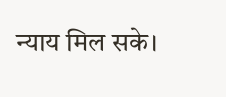न्याय मिल सके।